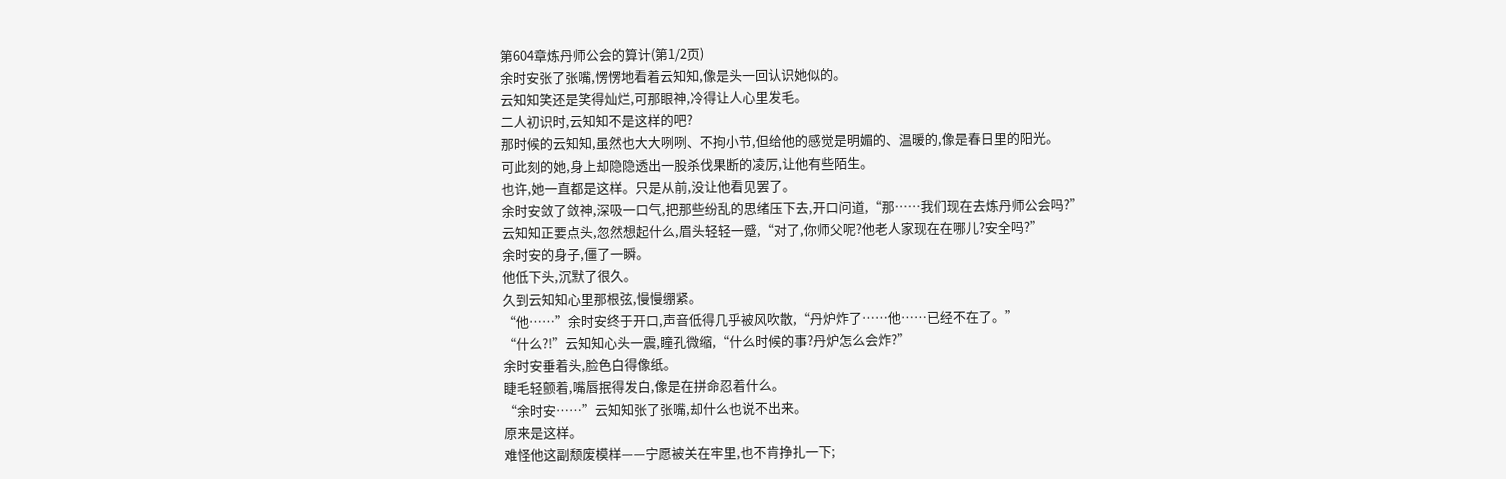第604章炼丹师公会的算计(第1/2页)
余时安张了张嘴,愣愣地看着云知知,像是头一回认识她似的。
云知知笑还是笑得灿烂,可那眼神,冷得让人心里发毛。
二人初识时,云知知不是这样的吧?
那时候的云知知,虽然也大大咧咧、不拘小节,但给他的感觉是明媚的、温暖的,像是春日里的阳光。
可此刻的她,身上却隐隐透出一股杀伐果断的凌厉,让他有些陌生。
也许,她一直都是这样。只是从前,没让他看见罢了。
余时安敛了敛神,深吸一口气,把那些纷乱的思绪压下去,开口问道,“那……我们现在去炼丹师公会吗?”
云知知正要点头,忽然想起什么,眉头轻轻一蹙,“对了,你师父呢?他老人家现在在哪儿?安全吗?”
余时安的身子,僵了一瞬。
他低下头,沉默了很久。
久到云知知心里那根弦,慢慢绷紧。
“他……”余时安终于开口,声音低得几乎被风吹散,“丹炉炸了……他……已经不在了。”
“什么?!”云知知心头一震,瞳孔微缩,“什么时候的事?丹炉怎么会炸?”
余时安垂着头,脸色白得像纸。
睫毛轻颤着,嘴唇抿得发白,像是在拼命忍着什么。
“余时安……”云知知张了张嘴,却什么也说不出来。
原来是这样。
难怪他这副颓废模样——宁愿被关在牢里,也不肯挣扎一下;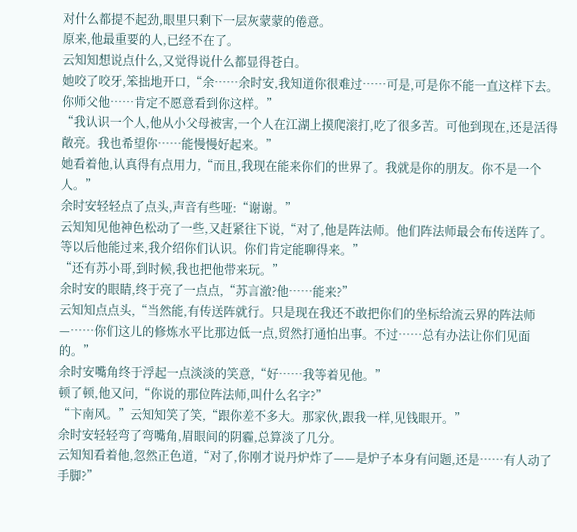对什么都提不起劲,眼里只剩下一层灰蒙蒙的倦意。
原来,他最重要的人,已经不在了。
云知知想说点什么,又觉得说什么都显得苍白。
她咬了咬牙,笨拙地开口,“余……余时安,我知道你很难过……可是,可是你不能一直这样下去。你师父他……肯定不愿意看到你这样。”
“我认识一个人,他从小父母被害,一个人在江湖上摸爬滚打,吃了很多苦。可他到现在,还是活得敞亮。我也希望你……能慢慢好起来。”
她看着他,认真得有点用力,“而且,我现在能来你们的世界了。我就是你的朋友。你不是一个人。”
余时安轻轻点了点头,声音有些哑:“谢谢。”
云知知见他神色松动了一些,又赶紧往下说,“对了,他是阵法师。他们阵法师最会布传送阵了。等以后他能过来,我介绍你们认识。你们肯定能聊得来。”
“还有苏小哥,到时候,我也把他带来玩。”
余时安的眼睛,终于亮了一点点,“苏言澈?他……能来?”
云知知点点头,“当然能,有传送阵就行。只是现在我还不敢把你们的坐标给流云界的阵法师—……你们这儿的修炼水平比那边低一点,贸然打通怕出事。不过……总有办法让你们见面的。”
余时安嘴角终于浮起一点淡淡的笑意,“好……我等着见他。”
顿了顿,他又问,“你说的那位阵法师,叫什么名字?”
“卞南风。”云知知笑了笑,“跟你差不多大。那家伙,跟我一样,见钱眼开。”
余时安轻轻弯了弯嘴角,眉眼间的阴霾,总算淡了几分。
云知知看着他,忽然正色道,“对了,你刚才说丹炉炸了——是炉子本身有问题,还是……有人动了手脚?”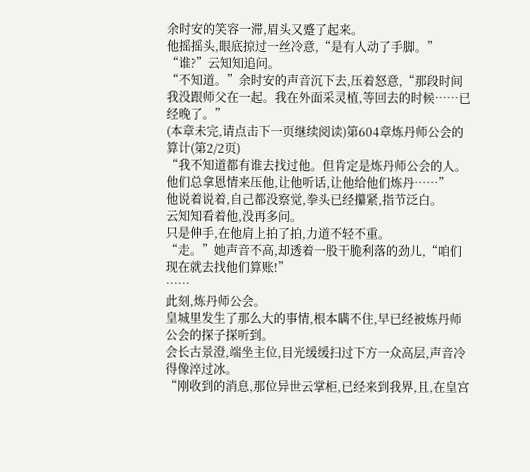余时安的笑容一滞,眉头又蹙了起来。
他摇摇头,眼底掠过一丝冷意,“是有人动了手脚。”
“谁?”云知知追问。
“不知道。”余时安的声音沉下去,压着怒意,“那段时间我没跟师父在一起。我在外面采灵植,等回去的时候……已经晚了。”
(本章未完,请点击下一页继续阅读)第604章炼丹师公会的算计(第2/2页)
“我不知道都有谁去找过他。但肯定是炼丹师公会的人。他们总拿恩情来压他,让他听话,让他给他们炼丹……”
他说着说着,自己都没察觉,拳头已经攥紧,指节泛白。
云知知看着他,没再多问。
只是伸手,在他肩上拍了拍,力道不轻不重。
“走。”她声音不高,却透着一股干脆利落的劲儿,“咱们现在就去找他们算账!”
……
此刻,炼丹师公会。
皇城里发生了那么大的事情,根本瞒不住,早已经被炼丹师公会的探子探听到。
会长古景澄,端坐主位,目光缓缓扫过下方一众高层,声音冷得像淬过冰。
“刚收到的消息,那位异世云掌柜,已经来到我界,且,在皇宫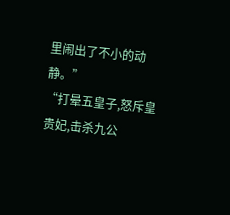里闹出了不小的动静。”
“打晕五皇子,怒斥皇贵妃,击杀九公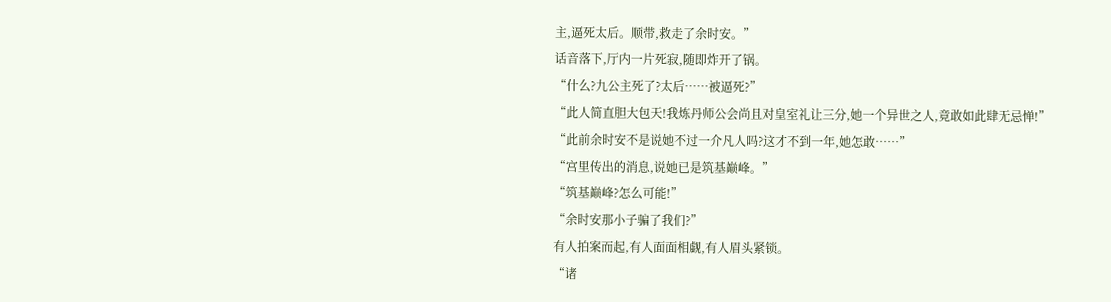主,逼死太后。顺带,救走了余时安。”
话音落下,厅内一片死寂,随即炸开了锅。
“什么?九公主死了?太后……被逼死?”
“此人简直胆大包天!我炼丹师公会尚且对皇室礼让三分,她一个异世之人,竟敢如此肆无忌惮!”
“此前余时安不是说她不过一介凡人吗?这才不到一年,她怎敢……”
“宫里传出的消息,说她已是筑基巅峰。”
“筑基巅峰?怎么可能!”
“余时安那小子骗了我们?”
有人拍案而起,有人面面相觑,有人眉头紧锁。
“诸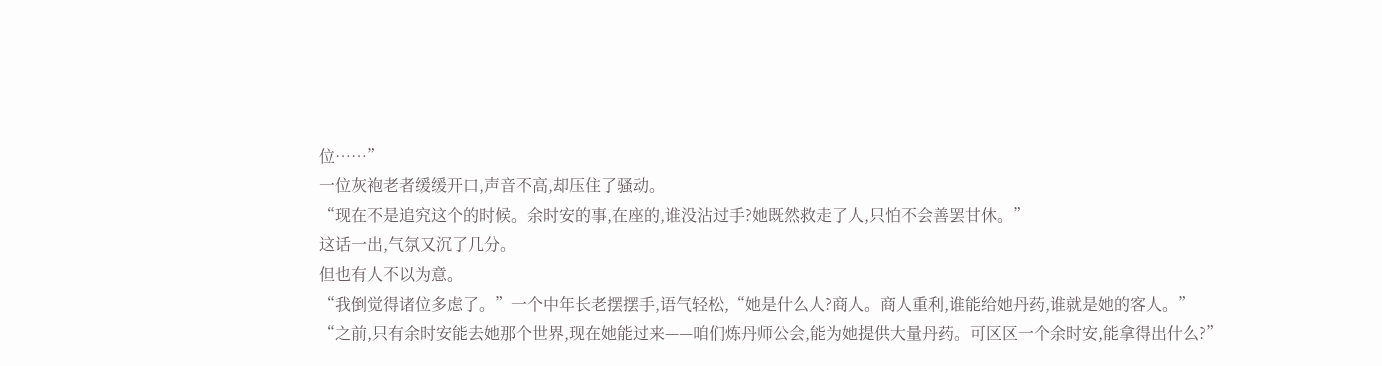位……”
一位灰袍老者缓缓开口,声音不高,却压住了骚动。
“现在不是追究这个的时候。余时安的事,在座的,谁没沾过手?她既然救走了人,只怕不会善罢甘休。”
这话一出,气氛又沉了几分。
但也有人不以为意。
“我倒觉得诸位多虑了。”一个中年长老摆摆手,语气轻松,“她是什么人?商人。商人重利,谁能给她丹药,谁就是她的客人。”
“之前,只有余时安能去她那个世界,现在她能过来——咱们炼丹师公会,能为她提供大量丹药。可区区一个余时安,能拿得出什么?”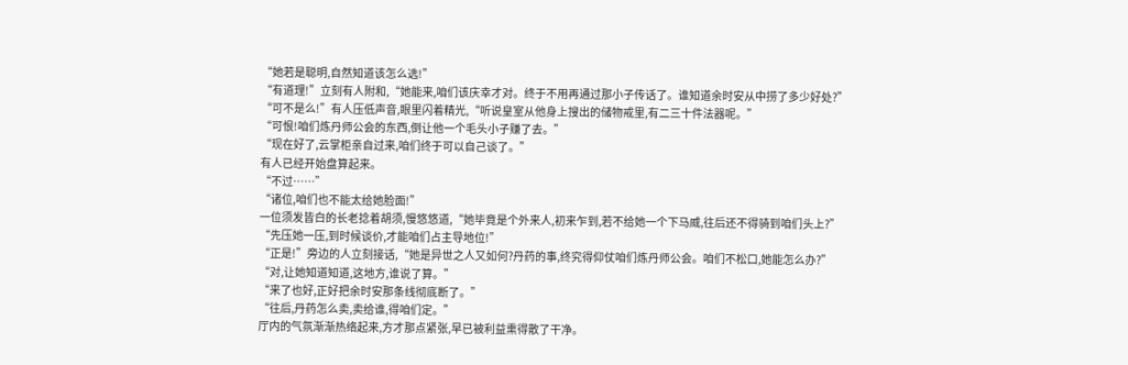“她若是聪明,自然知道该怎么选!”
“有道理!”立刻有人附和,“她能来,咱们该庆幸才对。终于不用再通过那小子传话了。谁知道余时安从中捞了多少好处?”
“可不是么!”有人压低声音,眼里闪着精光,“听说皇室从他身上搜出的储物戒里,有二三十件法器呢。”
“可恨!咱们炼丹师公会的东西,倒让他一个毛头小子赚了去。”
“现在好了,云掌柜亲自过来,咱们终于可以自己谈了。”
有人已经开始盘算起来。
“不过……”
“诸位,咱们也不能太给她脸面!”
一位须发皆白的长老捻着胡须,慢悠悠道,“她毕竟是个外来人,初来乍到,若不给她一个下马威,往后还不得骑到咱们头上?”
“先压她一压,到时候谈价,才能咱们占主导地位!”
“正是!”旁边的人立刻接话,“她是异世之人又如何?丹药的事,终究得仰仗咱们炼丹师公会。咱们不松口,她能怎么办?”
“对,让她知道知道,这地方,谁说了算。”
“来了也好,正好把余时安那条线彻底断了。”
“往后,丹药怎么卖,卖给谁,得咱们定。”
厅内的气氛渐渐热络起来,方才那点紧张,早已被利益熏得散了干净。